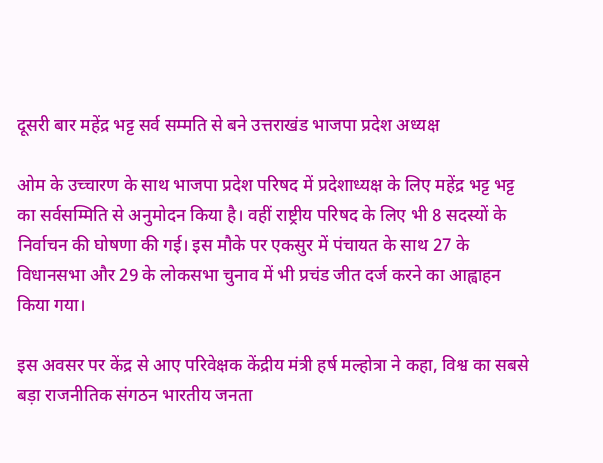दूसरी बार महेंद्र भट्ट सर्व सम्मति से बने उत्तराखंड भाजपा प्रदेश अध्यक्ष

ओम के उच्चारण के साथ भाजपा प्रदेश परिषद में प्रदेशाध्यक्ष के लिए महेंद्र भट्ट भट्ट का सर्वसम्मिति से अनुमोदन किया है। वहीं राष्ट्रीय परिषद के लिए भी 8 सदस्यों के निर्वाचन की घोषणा की गई। इस मौके पर एकसुर में पंचायत के साथ 27 के विधानसभा और 29 के लोकसभा चुनाव में भी प्रचंड जीत दर्ज करने का आह्वाहन किया गया।

इस अवसर पर केंद्र से आए परिवेक्षक केंद्रीय मंत्री हर्ष मल्होत्रा ने कहा, विश्व का सबसे बड़ा राजनीतिक संगठन भारतीय जनता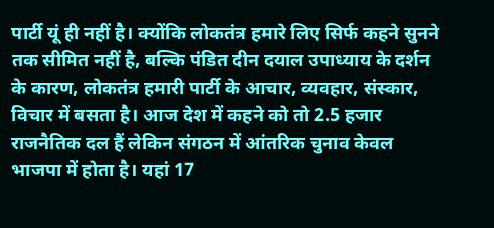पार्टी यूं ही नहीं है। क्योंकि लोकतंत्र हमारे लिए सिर्फ कहने सुनने तक सीमित नहीं है, बल्कि पंडित दीन दयाल उपाध्याय के दर्शन के कारण, लोकतंत्र हमारी पार्टी के आचार, व्यवहार, संस्कार, विचार में बसता है। आज देश में कहने को तो 2.5 हजार राजनैतिक दल हैं लेकिन संगठन में आंतरिक चुनाव केवल भाजपा में होता है। यहां 17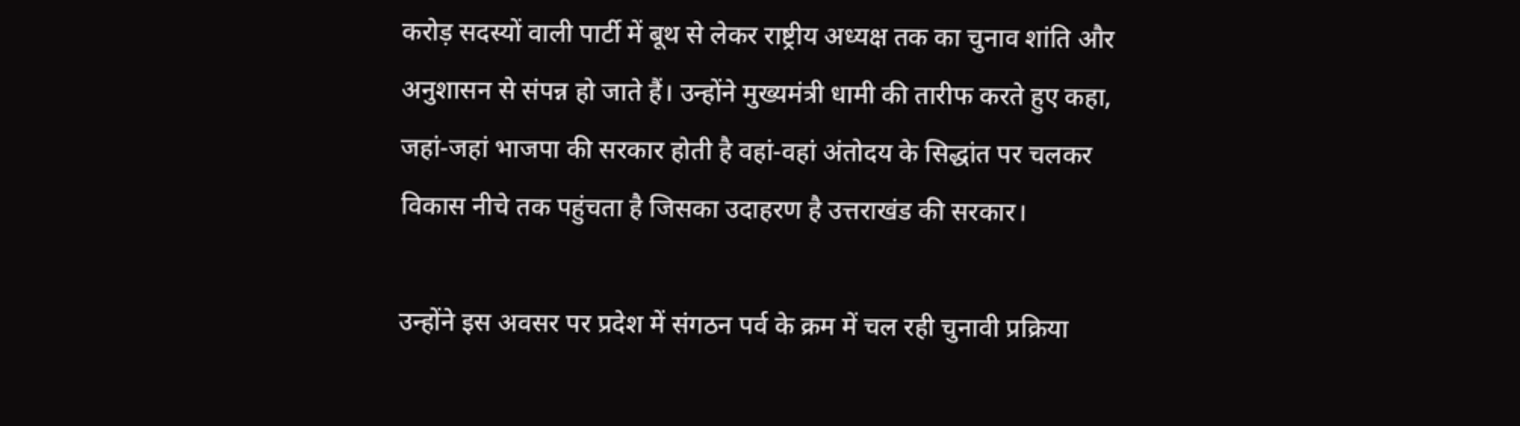करोड़ सदस्यों वाली पार्टी में बूथ से लेकर राष्ट्रीय अध्यक्ष तक का चुनाव शांति और अनुशासन से संपन्न हो जाते हैं। उन्होंने मुख्यमंत्री धामी की तारीफ करते हुए कहा, जहां-जहां भाजपा की सरकार होती है वहां-वहां अंतोदय के सिद्धांत पर चलकर विकास नीचे तक पहुंचता है जिसका उदाहरण है उत्तराखंड की सरकार।

उन्होंने इस अवसर पर प्रदेश में संगठन पर्व के क्रम में चल रही चुनावी प्रक्रिया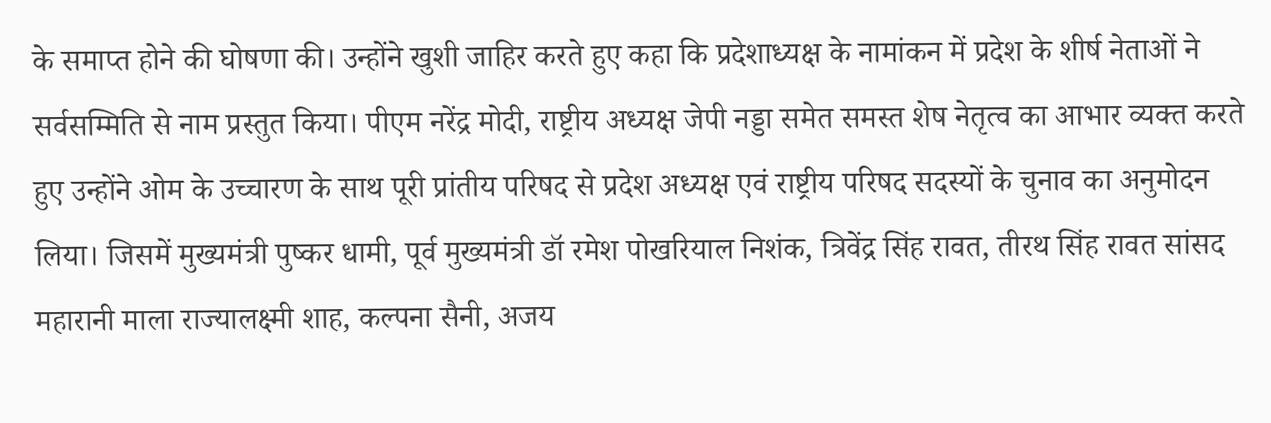के समाप्त होने की घोषणा की। उन्होंने खुशी जाहिर करते हुए कहा कि प्रदेशाध्यक्ष के नामांकन में प्रदेश के शीर्ष नेताओं ने सर्वसम्मिति से नाम प्रस्तुत किया। पीएम नरेंद्र मोदी, राष्ट्रीय अध्यक्ष जेपी नड्डा समेत समस्त शेष नेतृत्व का आभार व्यक्त करते हुए उन्होंने ओम के उच्चारण के साथ पूरी प्रांतीय परिषद से प्रदेश अध्यक्ष एवं राष्ट्रीय परिषद सदस्यों के चुनाव का अनुमोदन लिया। जिसमें मुख्यमंत्री पुष्कर धामी, पूर्व मुख्यमंत्री डॉ रमेश पोखरियाल निशंक, त्रिवेंद्र सिंह रावत, तीरथ सिंह रावत सांसद महारानी माला राज्यालक्ष्मी शाह, कल्पना सैनी, अजय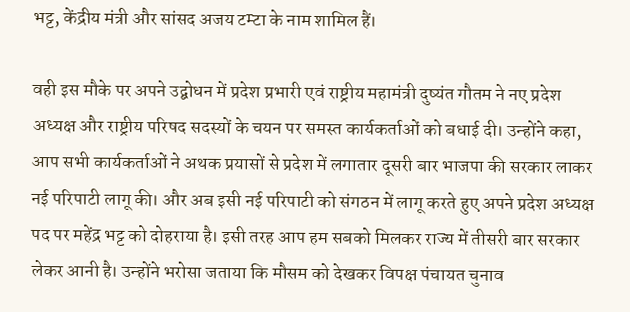भट्ट, केंद्रीय मंत्री और सांसद अजय टम्टा के नाम शामिल हैं।

वही इस मौके पर अपने उद्बोधन में प्रदेश प्रभारी एवं राष्ट्रीय महामंत्री दुष्यंत गौतम ने नए प्रदेश अध्यक्ष और राष्ट्रीय परिषद सदस्यों के चयन पर समस्त कार्यकर्ताओं को बधाई दी। उन्होंने कहा, आप सभी कार्यकर्ताओं ने अथक प्रयासों से प्रदेश में लगातार दूसरी बार भाजपा की सरकार लाकर नई परिपाटी लागू की। और अब इसी नई परिपाटी को संगठन में लागू करते हुए अपने प्रदेश अध्यक्ष पद पर महेंद्र भट्ट को दोहराया है। इसी तरह आप हम सबको मिलकर राज्य में तीसरी बार सरकार लेकर आनी है। उन्होंने भरोसा जताया कि मौसम को देखकर विपक्ष पंचायत चुनाव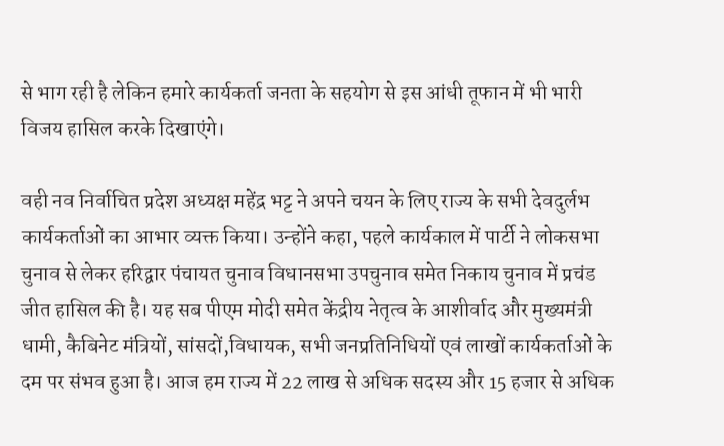से भाग रही है लेकिन हमारे कार्यकर्ता जनता के सहयोग से इस आंधी तूफान में भी भारी विजय हासिल करके दिखाएंगे।

वही नव निर्वाचित प्रदेश अध्यक्ष महेंद्र भट्ट ने अपने चयन के लिए राज्य के सभी देवदुर्लभ कार्यकर्ताओं का आभार व्यक्त किया। उन्होंने कहा, पहले कार्यकाल में पार्टी ने लोकसभा चुनाव से लेकर हरिद्वार पंचायत चुनाव विधानसभा उपचुनाव समेत निकाय चुनाव में प्रचंड जीत हासिल की है। यह सब पीएम मोदी समेत केंद्रीय नेतृत्व के आशीर्वाद और मुख्यमंत्री धामी, कैबिनेट मंत्रियों, सांसदों,विधायक, सभी जनप्रतिनिधियों एवं लाखों कार्यकर्ताओं के दम पर संभव हुआ है। आज हम राज्य में 22 लाख से अधिक सदस्य और 15 हजार से अधिक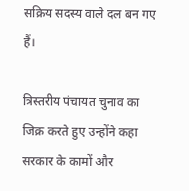सक्रिय सदस्य वाले दल बन गए हैं।

त्रिस्तरीय पंचायत चुनाव का जिक्र करते हुए उन्होंने कहा सरकार के कामों और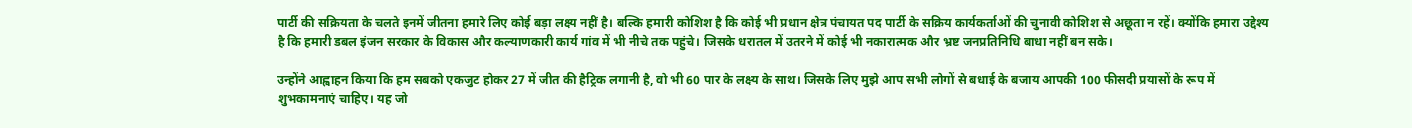पार्टी की सक्रियता के चलते इनमें जीतना हमारे लिए कोई बड़ा लक्ष्य नहीं है। बल्कि हमारी कोशिश है कि कोई भी प्रधान क्षेत्र पंचायत पद पार्टी के सक्रिय कार्यकर्ताओं की चुनावी कोशिश से अछूता न रहें। क्योंकि हमारा उद्देश्य है कि हमारी डबल इंजन सरकार के विकास और कल्याणकारी कार्य गांव में भी नीचे तक पहुंचे। जिसके धरातल में उतरने में कोई भी नकारात्मक और भ्रष्ट जनप्रतिनिधि बाधा नहीं बन सके।

उन्होंने आह्वाहन किया कि हम सबको एकजुट होकर 27 में जीत की हैट्रिक लगानी है, वो भी 60 पार के लक्ष्य के साथ। जिसके लिए मुझे आप सभी लोगों से बधाई के बजाय आपकी 100 फीसदी प्रयासों के रूप में शुभकामनाएं चाहिए। यह जो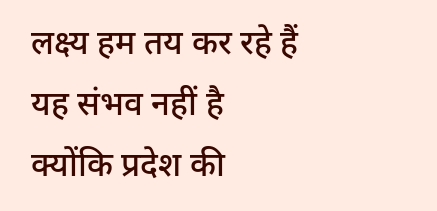लक्ष्य हम तय कर रहे हैं यह संभव नहीं है क्योंकि प्रदेश की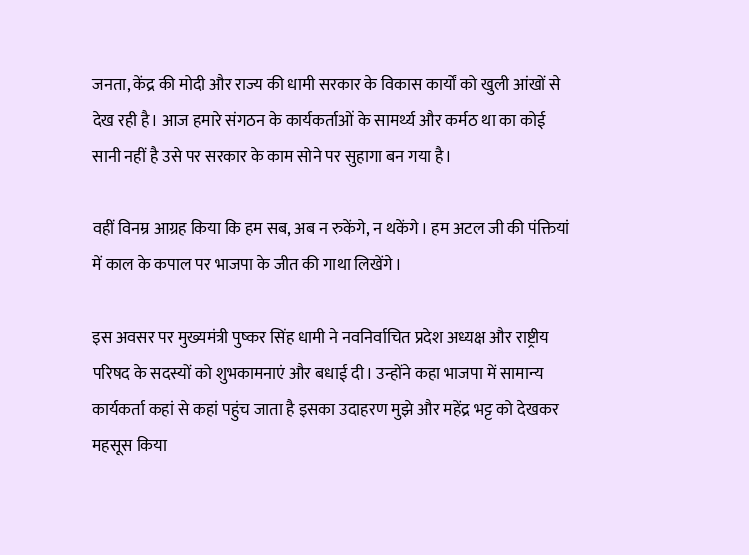जनता, केंद्र की मोदी और राज्य की धामी सरकार के विकास कार्यों को खुली आंखों से देख रही है। आज हमारे संगठन के कार्यकर्ताओं के सामर्थ्य और कर्मठ था का कोई सानी नहीं है उसे पर सरकार के काम सोने पर सुहागा बन गया है।

वहीं विनम्र आग्रह किया कि हम सब, अब न रुकेंगे, न थकेंगे। हम अटल जी की पंक्तियां में काल के कपाल पर भाजपा के जीत की गाथा लिखेंगे।

इस अवसर पर मुख्यमंत्री पुष्कर सिंह धामी ने नवनिर्वाचित प्रदेश अध्यक्ष और राष्ट्रीय परिषद के सदस्यों को शुभकामनाएं और बधाई दी। उन्होंने कहा भाजपा में सामान्य कार्यकर्ता कहां से कहां पहुंच जाता है इसका उदाहरण मुझे और महेंद्र भट्ट को देखकर महसूस किया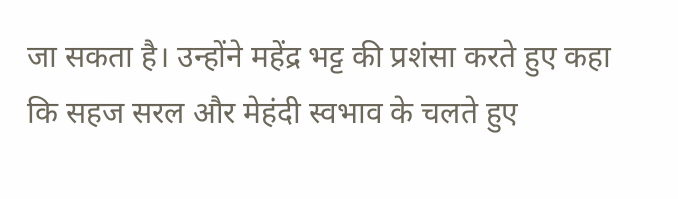जा सकता है। उन्होंने महेंद्र भट्ट की प्रशंसा करते हुए कहा कि सहज सरल और मेहंदी स्वभाव के चलते हुए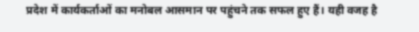प्रदेश में कार्यकर्ताओं का मनोबल आसमान पर पहुंचने तक सफल हुए हैं। यही वजह है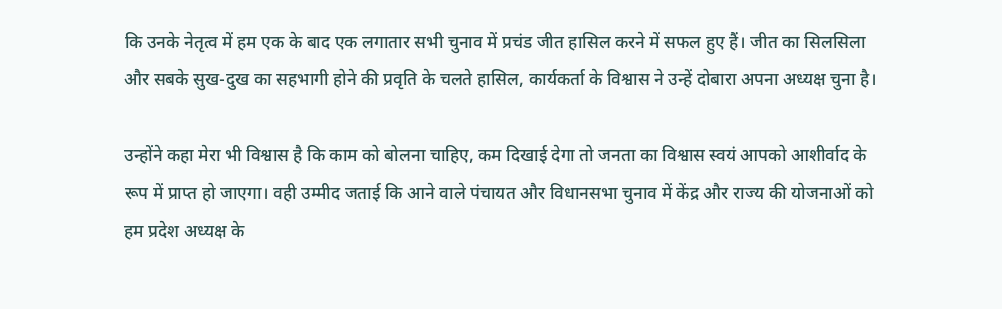कि उनके नेतृत्व में हम एक के बाद एक लगातार सभी चुनाव में प्रचंड जीत हासिल करने में सफल हुए हैं। जीत का सिलसिला और सबके सुख-दुख का सहभागी होने की प्रवृति के चलते हासिल, कार्यकर्ता के विश्वास ने उन्हें दोबारा अपना अध्यक्ष चुना है।

उन्होंने कहा मेरा भी विश्वास है कि काम को बोलना चाहिए, कम दिखाई देगा तो जनता का विश्वास स्वयं आपको आशीर्वाद के रूप में प्राप्त हो जाएगा। वही उम्मीद जताई कि आने वाले पंचायत और विधानसभा चुनाव में केंद्र और राज्य की योजनाओं को हम प्रदेश अध्यक्ष के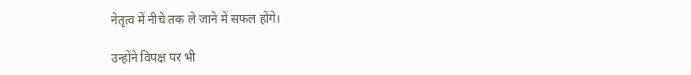नेतृत्व में नीचे तक ले जाने में सफल होंगे।

उन्होंने विपक्ष पर भी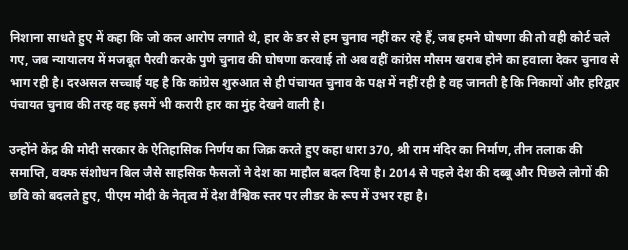निशाना साधते हुए में कहा कि जो कल आरोप लगाते थे, हार के डर से हम चुनाव नहीं कर रहे हैं, जब हमने घोषणा की तो वही कोर्ट चले गए, जब न्यायालय में मजबूत पैरवी करके पुणे चुनाव की घोषणा करवाई तो अब वहीं कांग्रेस मौसम खराब होने का हवाला देकर चुनाव से भाग रही है। दरअसल सच्चाई यह है कि कांग्रेस शुरुआत से ही पंचायत चुनाव के पक्ष में नहीं रही है वह जानती है कि निकायों और हरिद्वार पंचायत चुनाव की तरह वह इसमें भी करारी हार का मुंह देखने वाली है।

उन्होंने केंद्र की मोदी सरकार के ऐतिहासिक निर्णय का जिक्र करते हुए कहा धारा 370, श्री राम मंदिर का निर्माण, तीन तलाक की समाप्ति, वक्फ संशोधन बिल जैसे साहसिक फैसलों ने देश का माहौल बदल दिया है। 2014 से पहले देश की दब्बू और पिछले लोगों की छवि को बदलते हुए, पीएम मोदी के नेतृत्व में देश वैश्विक स्तर पर लीडर के रूप में उभर रहा है।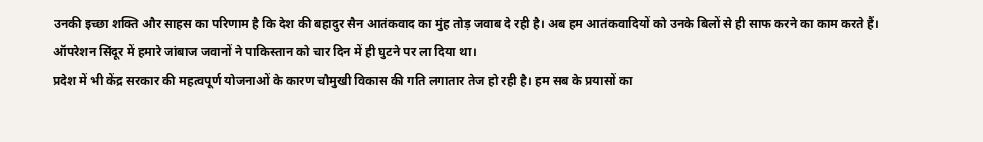उनकी इच्छा शक्ति और साहस का परिणाम है कि देश की बहादुर सैन आतंकवाद का मुंह तोड़ जवाब दे रही है। अब हम आतंकवादियों को उनके बिलों से ही साफ करने का काम करते हैं। ऑपरेशन सिंदूर में हमारे जांबाज जवानों ने पाकिस्तान को चार दिन में ही घुटने पर ला दिया था।
प्रदेश में भी केंद्र सरकार की महत्वपूर्ण योजनाओं के कारण चौमुखी विकास की गति लगातार तेज हो रही है। हम सब के प्रयासों का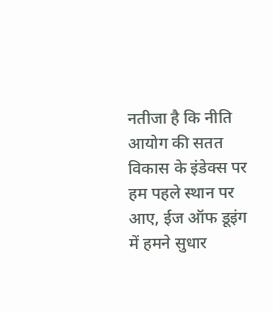नतीजा है कि नीति आयोग की सतत विकास के इंडेक्स पर हम पहले स्थान पर आए, ईज ऑफ डूइंग में हमने सुधार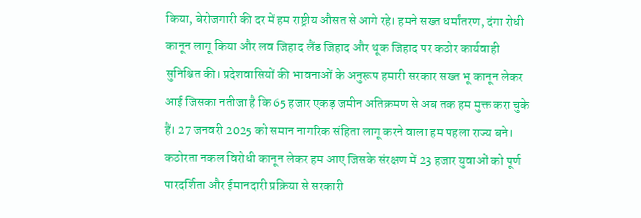किया, बेरोजगारी की दर में हम राष्ट्रीय औसत से आगे रहे। हमने सख्त धर्मांतरण, दंगा रोधी कानून लागू किया और लव जिहाद लैंड जिहाद और थूक जिहाद पर कठोर कार्यवाही सुनिश्चित की। प्रदेशवासियों की भावनाओं के अनुरूप हमारी सरकार सख्त भू कानून लेकर आई जिसका नतीजा है कि 65 हजार एकड़ जमीन अतिक्रमण से अब तक हम मुक्त करा चुके हैं। 27 जनवरी 2025 को समान नागरिक संहिता लागू करने वाला हम पहला राज्य बने। कठोरता नकल विरोधी कानून लेकर हम आए जिसके संरक्षण में 23 हजार युवाओं को पूर्ण पारदर्शिता और ईमानदारी प्रक्रिया से सरकारी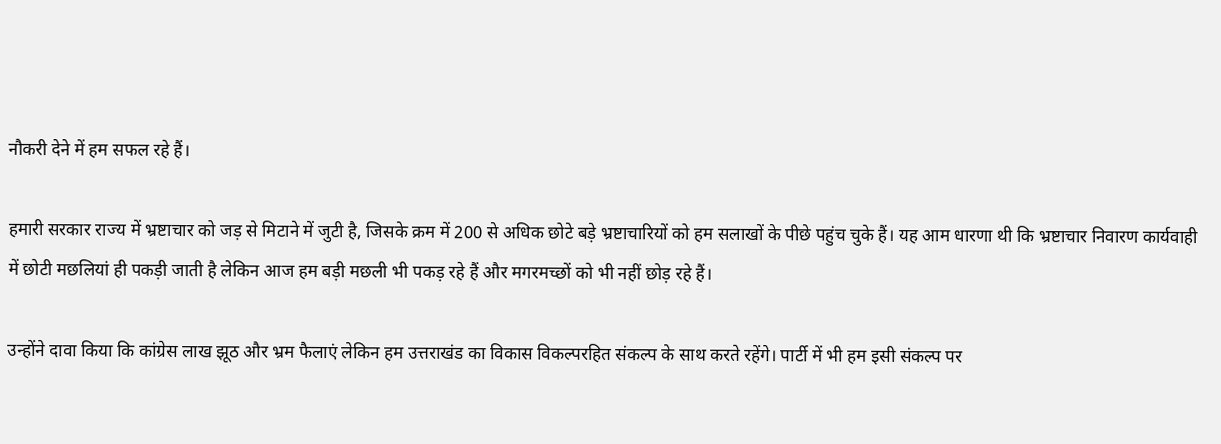नौकरी देने में हम सफल रहे हैं।

हमारी सरकार राज्य में भ्रष्टाचार को जड़ से मिटाने में जुटी है, जिसके क्रम में 200 से अधिक छोटे बड़े भ्रष्टाचारियों को हम सलाखों के पीछे पहुंच चुके हैं। यह आम धारणा थी कि भ्रष्टाचार निवारण कार्यवाही में छोटी मछलियां ही पकड़ी जाती है लेकिन आज हम बड़ी मछली भी पकड़ रहे हैं और मगरमच्छों को भी नहीं छोड़ रहे हैं।

उन्होंने दावा किया कि कांग्रेस लाख झूठ और भ्रम फैलाएं लेकिन हम उत्तराखंड का विकास विकल्परहित संकल्प के साथ करते रहेंगे। पार्टी में भी हम इसी संकल्प पर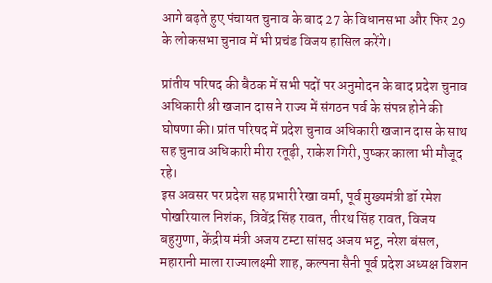आगे बढ़ते हुए पंचायत चुनाव के बाद 27 के विधानसभा और फिर 29 के लोकसभा चुनाव में भी प्रचंड विजय हासिल करेंगे।

प्रांतीय परिषद की बैठक में सभी पदों पर अनुमोदन के बाद प्रदेश चुनाव अधिकारी श्री खजान दास ने राज्य में संगठन पर्व के संपन्न होने की घोषणा की। प्रांत परिषद में प्रदेश चुनाव अधिकारी खजान दास के साथ सह चुनाव अधिकारी मीरा रतूड़ी, राकेश गिरी, पुष्कर काला भी मौजूद रहे।
इस अवसर पर प्रदेश सह प्रभारी रेखा वर्मा, पूर्व मुख्यमंत्री डॉ रमेश पोखरियाल निशंक, त्रिवेंद्र सिंह रावत, तीरथ सिंह रावत, विजय बहुगुणा, केंद्रीय मंत्री अजय टम्टा सांसद अजय भट्ट, नरेश बंसल, महारानी माला राज्यालक्ष्मी शाह, कल्पना सैनी पूर्व प्रदेश अध्यक्ष विशन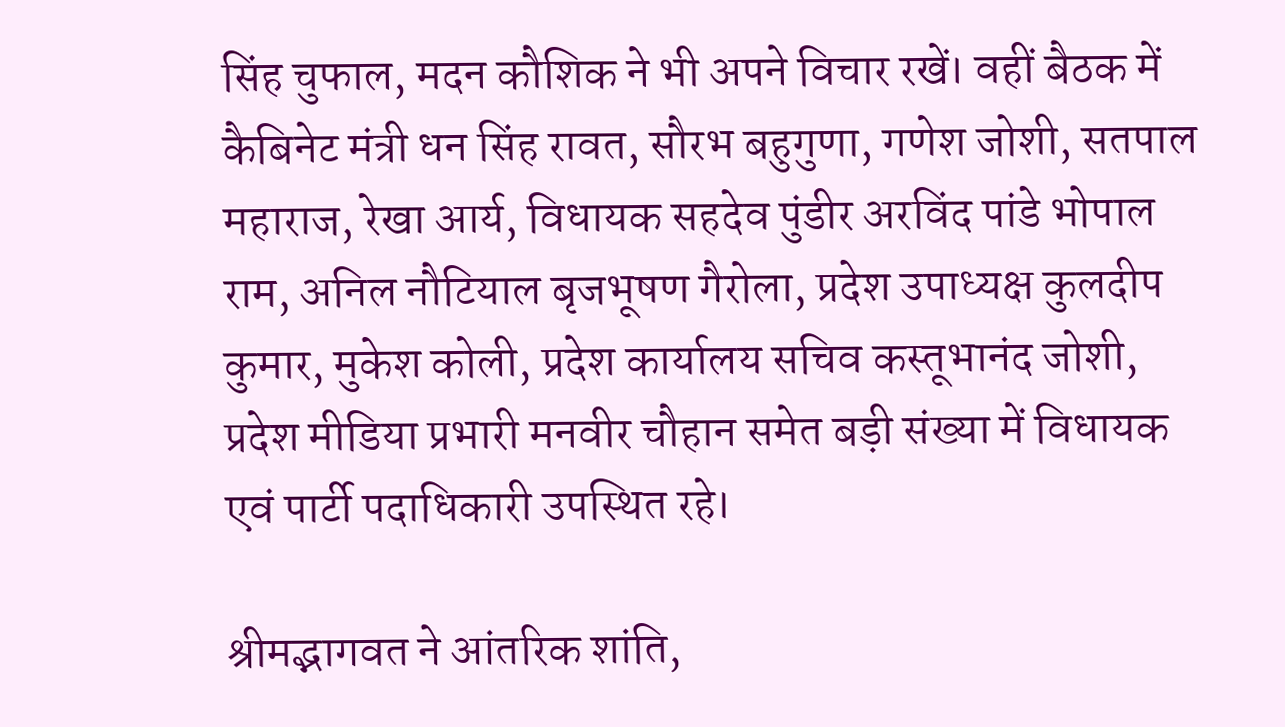सिंह चुफाल, मदन कौशिक ने भी अपने विचार रखें। वहीं बैठक में कैबिनेट मंत्री धन सिंह रावत, सौरभ बहुगुणा, गणेश जोशी, सतपाल महाराज, रेखा आर्य, विधायक सहदेव पुंडीर अरविंद पांडे भोपाल राम, अनिल नौटियाल बृजभूषण गैरोला, प्रदेश उपाध्यक्ष कुलदीप कुमार, मुकेश कोली, प्रदेश कार्यालय सचिव कस्तूभानंद जोशी, प्रदेश मीडिया प्रभारी मनवीर चौहान समेत बड़ी संख्या में विधायक एवं पार्टी पदाधिकारी उपस्थित रहे।

श्रीमद्भागवत ने आंतरिक शांति,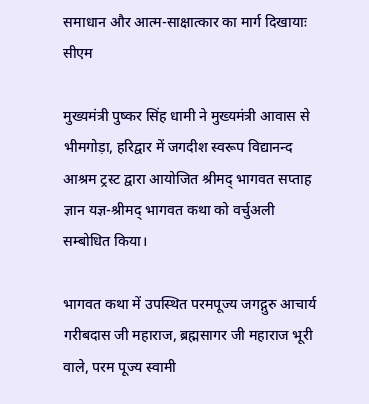समाधान और आत्म-साक्षात्कार का मार्ग दिखायाः सीएम

मुख्यमंत्री पुष्कर सिंह धामी ने मुख्यमंत्री आवास से भीमगोड़ा, हरिद्वार में जगदीश स्वरूप विद्यानन्द आश्रम ट्रस्ट द्वारा आयोजित श्रीमद् भागवत सप्ताह ज्ञान यज्ञ-श्रीमद् भागवत कथा को वर्चुअली सम्बोधित किया।

भागवत कथा में उपस्थित परमपूज्य जगद्गुरु आचार्य गरीबदास जी महाराज, ब्रह्मसागर जी महाराज भूरी वाले, परम पूज्य स्वामी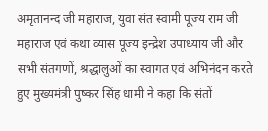अमृतानन्द जी महाराज, युवा संत स्वामी पूज्य राम जी महाराज एवं कथा व्यास पूज्य इन्द्रेश उपाध्याय जी और सभी संतगणों, श्रद्धालुओं का स्वागत एवं अभिनंदन करते हुए मुख्यमंत्री पुष्कर सिंह धामी ने कहा कि संतों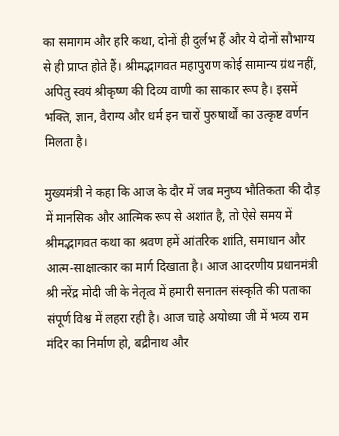का समागम और हरि कथा, दोनों ही दुर्लभ हैं और ये दोनों सौभाग्य से ही प्राप्त होते हैं। श्रीमद्भागवत महापुराण कोई सामान्य ग्रंथ नहीं, अपितु स्वयं श्रीकृष्ण की दिव्य वाणी का साकार रूप है। इसमें भक्ति, ज्ञान, वैराग्य और धर्म इन चारों पुरुषार्थों का उत्कृष्ट वर्णन मिलता है।

मुख्यमंत्री ने कहा कि आज के दौर में जब मनुष्य भौतिकता की दौड़ में मानसिक और आत्मिक रूप से अशांत है, तो ऐसे समय में श्रीमद्भागवत कथा का श्रवण हमें आंतरिक शांति, समाधान और आत्म-साक्षात्कार का मार्ग दिखाता है। आज आदरणीय प्रधानमंत्री श्री नरेंद्र मोदी जी के नेतृत्व में हमारी सनातन संस्कृति की पताका संपूर्ण विश्व में लहरा रही है। आज चाहे अयोध्या जी में भव्य राम मंदिर का निर्माण हो, बद्रीनाथ और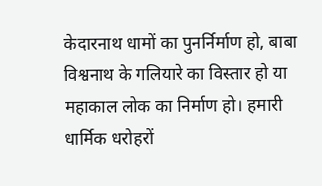केदारनाथ धामों का पुनर्निर्माण हो, बाबा विश्वनाथ के गलियारे का विस्तार हो या महाकाल लोक का निर्माण हो। हमारी धार्मिक धरोहरों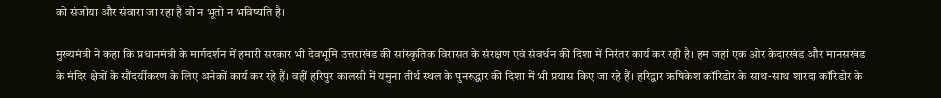को संजोया और संवारा जा रहा है वो न भूतो न भविष्यति है।

मुख्यमंत्री ने कहा कि प्रधानमंत्री के मार्गदर्शन में हमारी सरकार भी देवभूमि उत्तराखंड की सांस्कृतिक विरासत के संरक्षण एवं संवर्धन की दिशा में निरंतर कार्य कर रही है। हम जहां एक ओर केदारखंड और मानसखंड के मंदिर क्षेत्रों के सौंदर्यीकरण के लिए अनेकों कार्य कर रहे हैं। वहीं हरिपुर कालसी में यमुना तीर्थ स्थल के पुनरुद्धार की दिशा में भी प्रयास किए जा रहे हैं। हरिद्वार ऋषिकेश कॉरिडोर के साथ-साथ शारदा कॉरिडोर के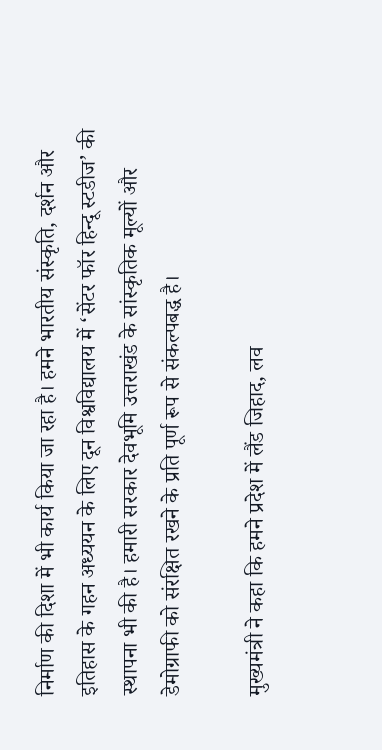निर्माण की दिशा में भी कार्य किया जा रहा है। हमने भारतीय संस्कृति, दर्शन और इतिहास के गहन अध्ययन के लिए दून विश्वविद्यालय में ‘सेंटर फॉर हिन्दू स्टडीज’ की स्थापना भी की है। हमारी सरकार देवभूमि उत्तराखंड के सांस्कृतिक मूल्यों और डेमोग्राफी को संरक्षित रखने के प्रति पूर्ण रूप से संकल्पबद्ध है।

मुख्यमंत्री ने कहा कि हमने प्रदेश में लैंड जिहाद, लव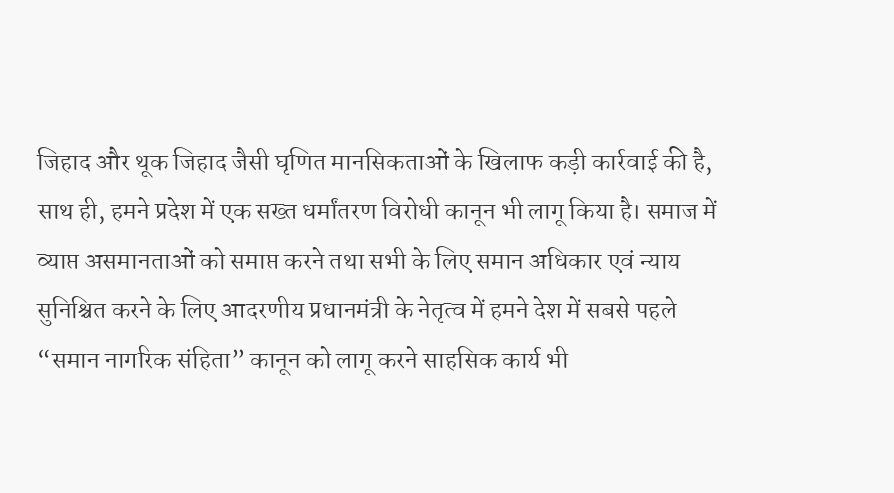जिहाद और थूक जिहाद जैसी घृणित मानसिकताओं के खिलाफ कड़ी कार्रवाई की है, साथ ही, हमने प्रदेश में एक सख्त धर्मांतरण विरोधी कानून भी लागू किया है। समाज में व्याप्त असमानताओं को समाप्त करने तथा सभी के लिए समान अधिकार एवं न्याय सुनिश्चित करने के लिए आदरणीय प्रधानमंत्री के नेतृत्व में हमने देश में सबसे पहले “समान नागरिक संहिता” कानून को लागू करने साहसिक कार्य भी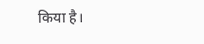किया है।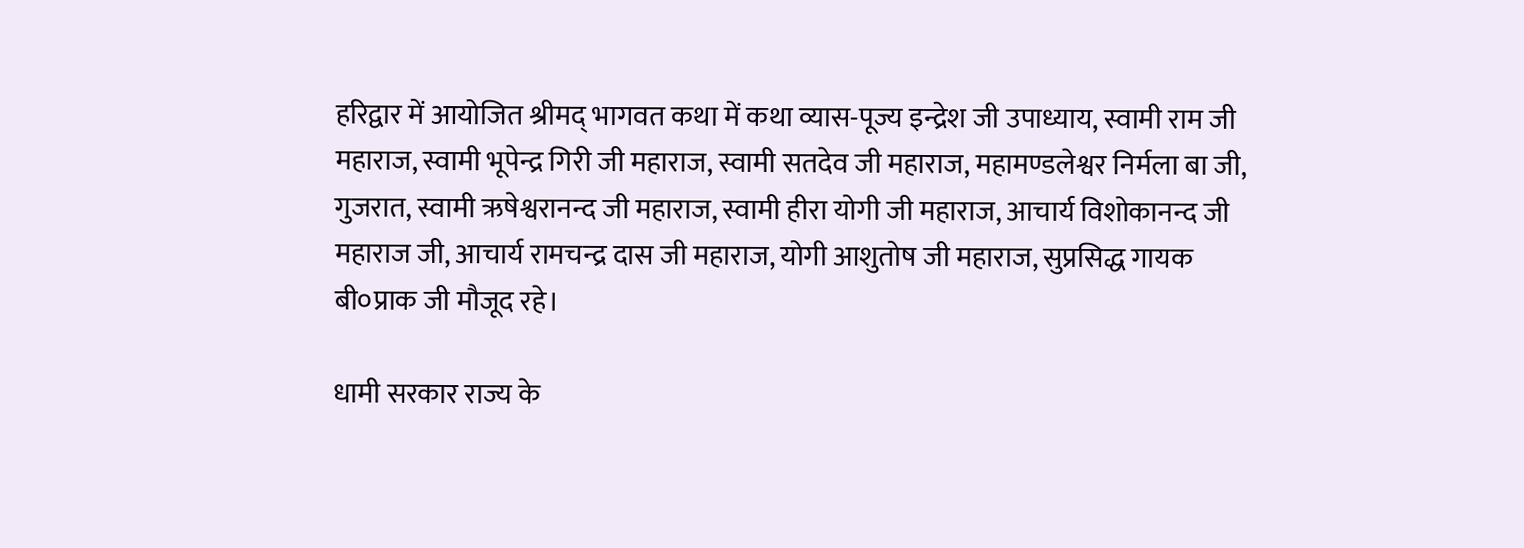हरिद्वार में आयोजित श्रीमद् भागवत कथा में कथा व्यास-पूज्य इन्द्रेश जी उपाध्याय, स्वामी राम जी महाराज, स्वामी भूपेन्द्र गिरी जी महाराज, स्वामी सतदेव जी महाराज, महामण्डलेश्वर निर्मला बा जी, गुजरात, स्वामी ऋषेश्वरानन्द जी महाराज, स्वामी हीरा योगी जी महाराज, आचार्य विशोकानन्द जी महाराज जी, आचार्य रामचन्द्र दास जी महाराज, योगी आशुतोष जी महाराज, सुप्रसिद्ध गायक बी०प्राक जी मौजूद रहे।

धामी सरकार राज्य के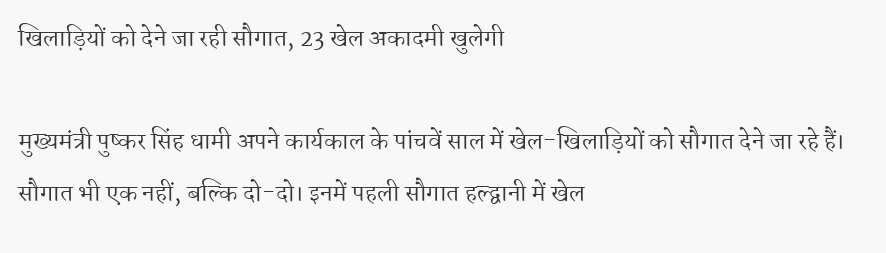खिलाड़ियों को देने जा रही सौगात, 23 खेल अकादमी खुलेगी

मुख्यमंत्री पुष्कर सिंह धामी अपने कार्यकाल के पांचवें साल में खेल-खिलाड़ियों को सौगात देने जा रहे हैं। सौगात भी एक नहीं, बल्कि दो-दो। इनमें पहली सौगात हल्द्वानी में खेल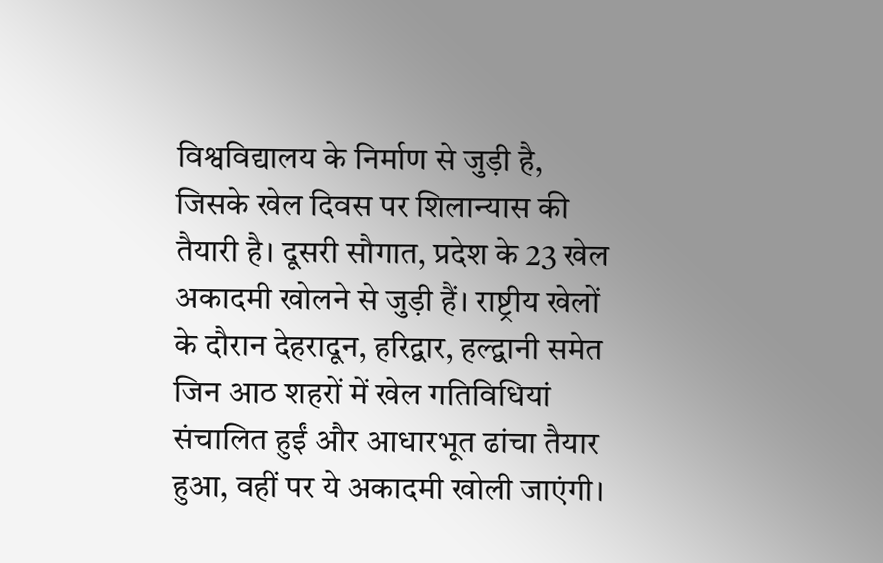विश्वविद्यालय के निर्माण से जुड़ी है, जिसके खेल दिवस पर शिलान्यास की तैयारी है। दूसरी सौगात, प्रदेश के 23 खेल अकादमी खोलने से जुड़ी हैं। राष्ट्रीय खेलों के दौरान देहरादून, हरिद्वार, हल्द्वानी समेत जिन आठ शहरों में खेल गतिविधियां संचालित हुईं और आधारभूत ढांचा तैयार हुआ, वहीं पर ये अकादमी खोली जाएंगी।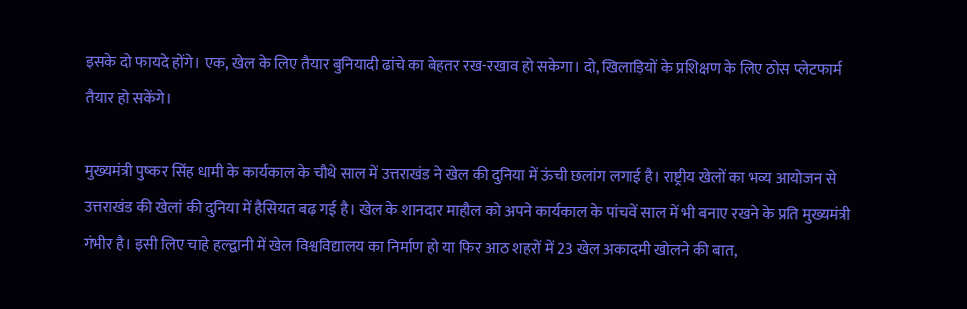इसके दो फायदे होंगे। एक, खेल के लिए तैयार बुनियादी ढांचे का बेहतर रख-रखाव हो सकेगा। दो, खिलाड़ियों के प्रशिक्षण के लिए ठोस प्लेटफार्म तैयार हो सकेंगे।

मुख्यमंत्री पुष्कर सिंह धामी के कार्यकाल के चौथे साल में उत्तराखंड ने खेल की दुनिया में ऊंची छलांग लगाई है। राष्ट्रीय खेलों का भव्य आयोजन से उत्तराखंड की खेलां की दुनिया में हैसियत बढ़ गई है। खेल के शानदार माहौल को अपने कार्यकाल के पांचवें साल में भी बनाए रखने के प्रति मुख्यमंत्री गंभीर है। इसी लिए चाहे हल्द्वानी में खेल विश्वविद्यालय का निर्माण हो या फिर आठ शहरों में 23 खेल अकादमी खोलने की बात,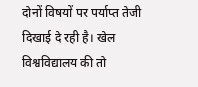दोनों विषयों पर पर्याप्त तेजी दिखाई दे रही है। खेल विश्वविद्यालय की तो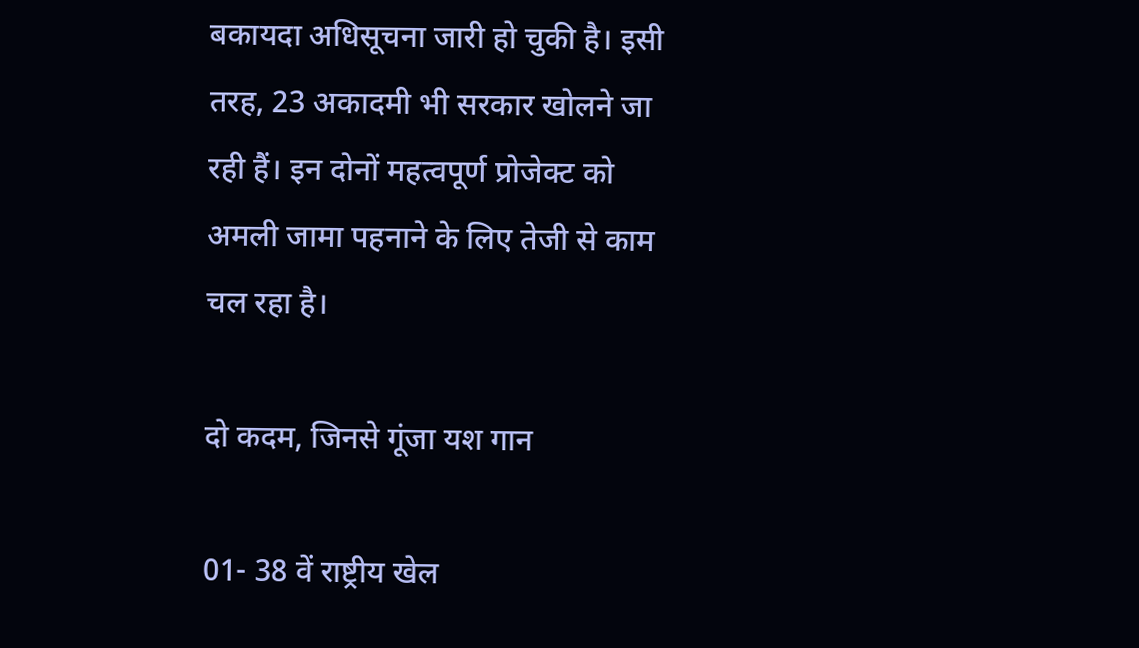बकायदा अधिसूचना जारी हो चुकी है। इसी तरह, 23 अकादमी भी सरकार खोलने जा रही हैं। इन दोनों महत्वपूर्ण प्रोजेक्ट को अमली जामा पहनाने के लिए तेजी से काम चल रहा है।

दो कदम, जिनसे गूंजा यश गान

01- 38 वें राष्ट्रीय खेल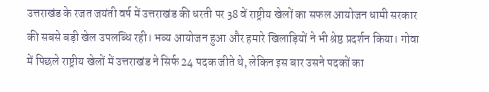उत्तराखंड के रजत जयंती वर्ष में उत्तराखंड की धरती पर 38 वें राष्ट्रीय खेलों का सफल आयोजन धामी सरकार की सबसे बड़ी खेल उपलब्धि रही। भव्य आयोजन हुआ और हमारे खिलाड़ियों ने भी श्रेष्ठ प्रदर्शन किया। गोवा में पिछले राष्ट्रीय खेलों में उत्तराखंड ने सिर्फ 24 पदक जीते थे, लेकिन इस बार उसने पदकों का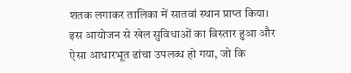शतक लगाकर तालिका में सातवां स्थान प्राप्त किया। इस आयोजन से खेल सुविधाओं का विस्तार हुआ और ऐसा आधारभूत ढांचा उपलब्ध हो गया, जो कि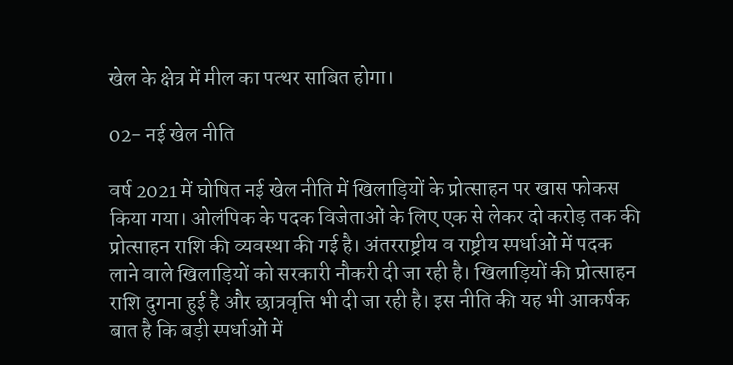खेल के क्षेत्र में मील का पत्थर साबित होगा।

02- नई खेल नीति

वर्ष 2021 में घोषित नई खेल नीति में खिलाड़ियों के प्रोत्साहन पर खास फोकस किया गया। ओलंपिक के पदक विजेताओं के लिए एक से लेकर दो करोड़ तक की प्रोत्साहन राशि की व्यवस्था की गई है। अंतरराष्ट्रीय व राष्ट्रीय स्पर्धाओं में पदक लाने वाले खिलाड़ियों को सरकारी नौकरी दी जा रही है। खिलाड़ियों की प्रोत्साहन राशि दुगना हुई है और छात्रवृत्ति भी दी जा रही है। इस नीति की यह भी आकर्षक बात है कि बड़ी स्पर्धाओं में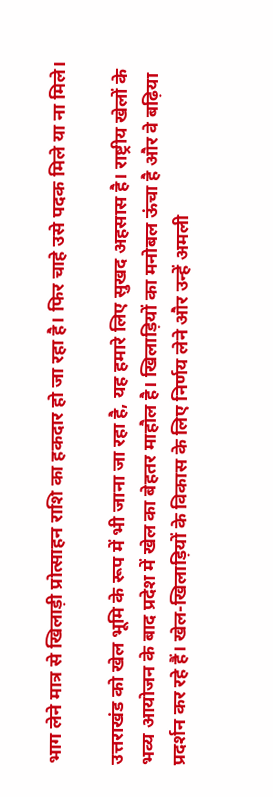भाग लेने मात्र से खिलाड़ी प्रोत्साहन राशि का हकदार हो जा रहा है। फिर चाहे उसे पदक मिले या ना मिले।

उत्तराखंड को खेल भूमि के रूप में भी जाना जा रहा है, यह हमारे लिए सुखद अहसास है। राष्ट्रीय खेलों के भव्य आयोजन के बाद प्रदेश में खेल का बेहतर माहौल है। खिलाड़ियों का मनोबल ऊंचा है और वे बढ़िया प्रदर्शन कर रहे हैं। खेल-खिलाड़ियों के विकास के लिए निर्णय लेने और उन्हें अमली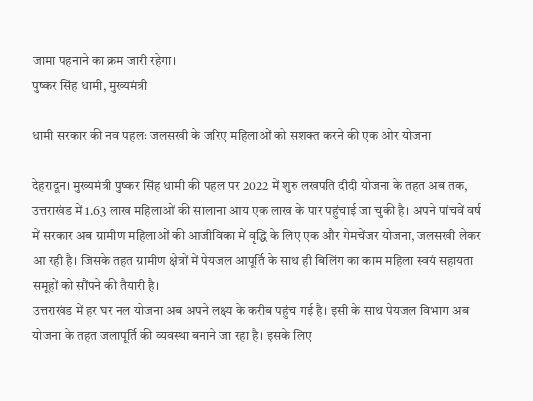जामा पहनाने का क्रम जारी रहेगा।
पुष्कर सिंह धामी, मुख्यमंत्री

धामी सरकार की नव पहलः जलसखी के जरिए महिलाओं को सशक्त करने की एक ओर योजना

देहरादून। मुख्यमंत्री पुष्कर सिंह धामी की पहल पर 2022 में शुरु लखपति दीदी योजना के तहत अब तक, उत्तराखंड में 1.63 लाख महिलाओं की सालाना आय एक लाख के पार पहुंचाई जा चुकी है। अपने पांचवें वर्ष में सरकार अब ग्रामीण महिलाओं की आजीविका में वृद्धि के लिए एक और गेमचेंजर योजना, जलसखी लेकर आ रही है। जिसके तहत ग्रामीण क्षेत्रों में पेयजल आपूर्ति के साथ ही बिलिंग का काम महिला स्वयं सहायता समूहों को सौंपने की तैयारी है।
उत्तराखंड में हर घर नल योजना अब अपने लक्ष्य के करीब पहुंच गई है। इसी के साथ पेयजल विभाग अब योजना के तहत जलापूर्ति की व्यवस्था बनाने जा रहा है। इसके लिए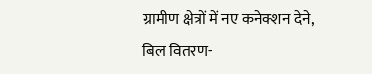ग्रामीण क्षेत्रों में नए कनेक्शन देने, बिल वितरण-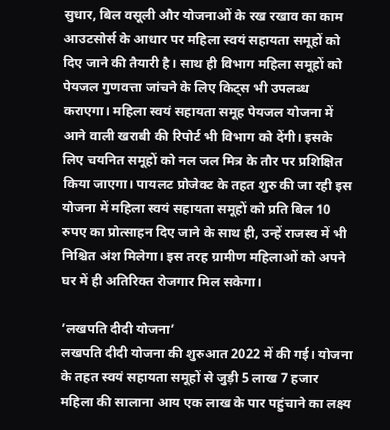सुधार, बिल वसूली और योजनाओं के रख रखाव का काम आउटसोर्स के आधार पर महिला स्वयं सहायता समूहों को दिए जाने की तैयारी है। साथ ही विभाग महिला समूहों को पेयजल गुणवत्ता जांचने के लिए किट्स भी उपलब्ध कराएगा। महिला स्वयं सहायता समूह पेयजल योजना में आने वाली खराबी की रिपोर्ट भी विभाग को देंगी। इसके लिए चयनित समूहों को नल जल मित्र के तौर पर प्रशिक्षित किया जाएगा। पायलट प्रोजेक्ट के तहत शुरु की जा रही इस योजना में महिला स्वयं सहायता समूहों को प्रति बिल 10 रुपए का प्रोत्साहन दिए जाने के साथ ही, उन्हें राजस्व में भी निश्चित अंश मिलेगा। इस तरह ग्रामीण महिलाओं को अपने घर में ही अतिरिक्त रोजगार मिल सकेगा।

’लखपति दीदी योजना’
लखपति दीदी योजना की शुरुआत 2022 में की गई। योजना के तहत स्वयं सहायता समूहों से जुड़ी 5 लाख 7 हजार महिला की सालाना आय एक लाख के पार पहुंचाने का लक्ष्य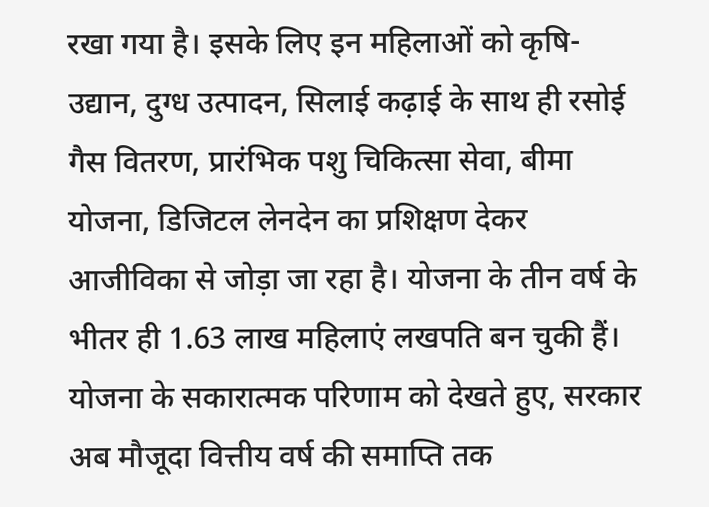रखा गया है। इसके लिए इन महिलाओं को कृषि- उद्यान, दुग्ध उत्पादन, सिलाई कढ़ाई के साथ ही रसोई गैस वितरण, प्रारंभिक पशु चिकित्सा सेवा, बीमा योजना, डिजिटल लेनदेन का प्रशिक्षण देकर आजीविका से जोड़ा जा रहा है। योजना के तीन वर्ष के भीतर ही 1.63 लाख महिलाएं लखपति बन चुकी हैं। योजना के सकारात्मक परिणाम को देखते हुए, सरकार अब मौजूदा वित्तीय वर्ष की समाप्ति तक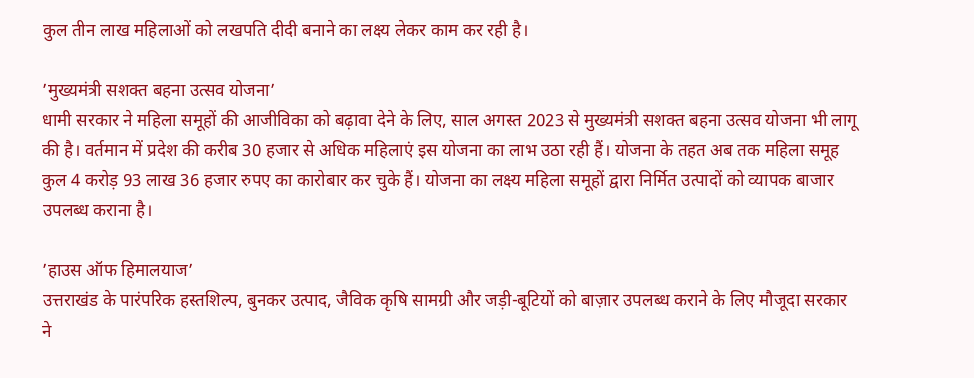कुल तीन लाख महिलाओं को लखपति दीदी बनाने का लक्ष्य लेकर काम कर रही है।

’मुख्यमंत्री सशक्त बहना उत्सव योजना’
धामी सरकार ने महिला समूहों की आजीविका को बढ़ावा देने के लिए, साल अगस्त 2023 से मुख्यमंत्री सशक्त बहना उत्सव योजना भी लागू की है। वर्तमान में प्रदेश की करीब 30 हजार से अधिक महिलाएं इस योजना का लाभ उठा रही हैं। योजना के तहत अब तक महिला समूह कुल 4 करोड़ 93 लाख 36 हजार रुपए का कारोबार कर चुके हैं। योजना का लक्ष्य महिला समूहों द्वारा निर्मित उत्पादों को व्यापक बाजार उपलब्ध कराना है।

’हाउस ऑफ हिमालयाज’
उत्तराखंड के पारंपरिक हस्तशिल्प, बुनकर उत्पाद, जैविक कृषि सामग्री और जड़ी-बूटियों को बाज़ार उपलब्ध कराने के लिए मौजूदा सरकार ने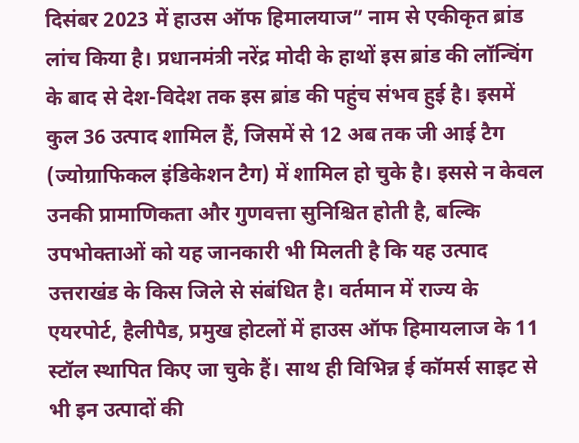दिसंबर 2023 में हाउस ऑफ हिमालयाज” नाम से एकीकृत ब्रांड लांच किया है। प्रधानमंत्री नरेंद्र मोदी के हाथों इस ब्रांड की लॉन्चिंग के बाद से देश-विदेश तक इस ब्रांड की पहुंच संभव हुई है। इसमें कुल 36 उत्पाद शामिल हैं, जिसमें से 12 अब तक जी आई टैग (ज्योग्राफिकल इंडिकेशन टैग) में शामिल हो चुके है। इससे न केवल उनकी प्रामाणिकता और गुणवत्ता सुनिश्चित होती है, बल्कि उपभोक्ताओं को यह जानकारी भी मिलती है कि यह उत्पाद उत्तराखंड के किस जिले से संबंधित है। वर्तमान में राज्य के एयरपोर्ट, हैलीपैड, प्रमुख होटलों में हाउस ऑफ हिमायलाज के 11 स्टॉल स्थापित किए जा चुके हैं। साथ ही विभिन्न ई कॉमर्स साइट से भी इन उत्पादों की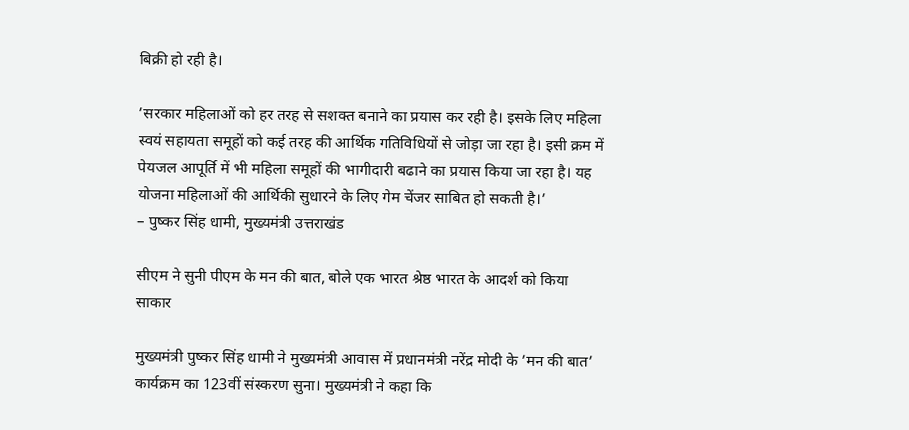बिक्री हो रही है।

’सरकार महिलाओं को हर तरह से सशक्त बनाने का प्रयास कर रही है। इसके लिए महिला स्वयं सहायता समूहों को कई तरह की आर्थिक गतिविधियों से जोड़ा जा रहा है। इसी क्रम में पेयजल आपूर्ति में भी महिला समूहों की भागीदारी बढाने का प्रयास किया जा रहा है। यह योजना महिलाओं की आर्थिकी सुधारने के लिए गेम चेंजर साबित हो सकती है।’
– पुष्कर सिंह धामी, मुख्यमंत्री उत्तराखंड

सीएम ने सुनी पीएम के मन की बात, बोले एक भारत श्रेष्ठ भारत के आदर्श को किया साकार

मुख्यमंत्री पुष्कर सिंह धामी ने मुख्यमंत्री आवास में प्रधानमंत्री नरेंद्र मोदी के ’मन की बात’ कार्यक्रम का 123वीं संस्करण सुना। मुख्यमंत्री ने कहा कि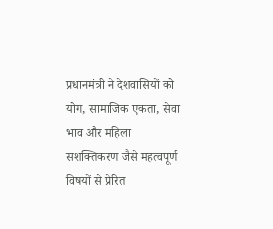प्रधानमंत्री ने देशवासियों को योग, सामाजिक एकता, सेवा भाव और महिला सशक्तिकरण जैसे महत्वपूर्ण विषयों से प्रेरित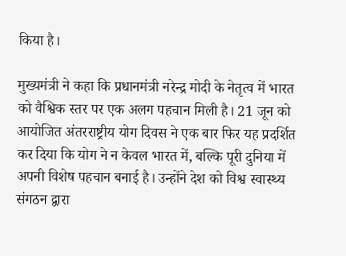किया है।

मुख्यमंत्री ने कहा कि प्रधानमंत्री नरेन्द्र मोदी के नेतृत्व में भारत को वैश्विक स्तर पर एक अलग पहचान मिली है। 21 जून को आयोजित अंतरराष्ट्रीय योग दिवस ने एक बार फिर यह प्रदर्शित कर दिया कि योग ने न केवल भारत में, बल्कि पूरी दुनिया में अपनी विशेष पहचान बनाई है। उन्होंने देश को विश्व स्वास्थ्य संगठन द्वारा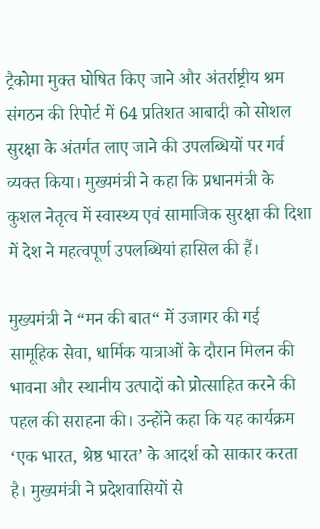ट्रैकोमा मुक्त घोषित किए जाने और अंतर्राष्ट्रीय श्रम संगठन की रिपोर्ट में 64 प्रतिशत आबादी को सोशल सुरक्षा के अंतर्गत लाए जाने की उपलब्धियों पर गर्व व्यक्त किया। मुख्यमंत्री ने कहा कि प्रधानमंत्री के कुशल नेतृत्व में स्वास्थ्य एवं सामाजिक सुरक्षा की दिशा में देश ने महत्वपूर्ण उपलब्धियां हासिल की हैं।

मुख्यमंत्री ने “मन की बात“ में उजागर की गई सामूहिक सेवा, धार्मिक यात्राओं के दौरान मिलन की भावना और स्थानीय उत्पादों को प्रोत्साहित करने की पहल की सराहना की। उन्होंने कहा कि यह कार्यक्रम ‘एक भारत, श्रेष्ठ भारत’ के आदर्श को साकार करता है। मुख्यमंत्री ने प्रदेशवासियों से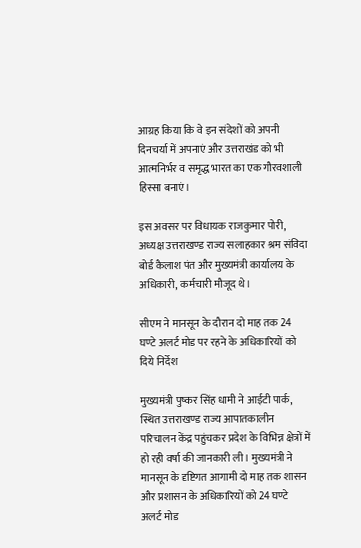आग्रह किया कि वे इन संदेशों को अपनी दिनचर्या में अपनाएं और उत्तराखंड को भी आत्मनिर्भर व समृद्ध भारत का एक गौरवशाली हिस्सा बनाएं।

इस अवसर पर विधायक राजकुमार पोरी, अध्यक्ष उत्तराखण्ड राज्य सलाहकार श्रम संविदा बोर्ड कैलाश पंत और मुख्यमंत्री कार्यालय के अधिकारी, कर्मचारी मौजूद थे।

सीएम ने मानसून के दौरान दो माह तक 24 घण्टे अलर्ट मोड पर रहने के अधिकारियों को दिये निर्देश

मुख्यमंत्री पुष्कर सिंह धामी ने आईटी पार्क, स्थित उत्तराखण्ड राज्य आपातकालीन परिचालन केंद्र पहुंचकर प्रदेश के विभिन्न क्षेत्रों में हो रही वर्षा की जानकारी ली। मुख्यमंत्री ने मानसून के दृष्टिगत आगामी दो माह तक शासन और प्रशासन के अधिकारियों को 24 घण्टे अलर्ट मोड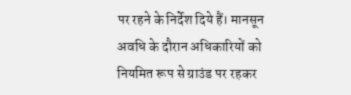पर रहने के निर्देश दिये हैं। मानसून अवधि के दौरान अधिकारियों को नियमित रूप से ग्राउंड पर रहकर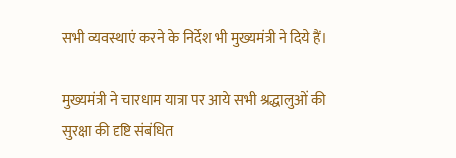सभी व्यवस्थाएं करने के निर्देश भी मुख्यमंत्री ने दिये हैं।

मुख्यमंत्री ने चारधाम यात्रा पर आये सभी श्रद्धालुओं की सुरक्षा की दृष्टि संबंधित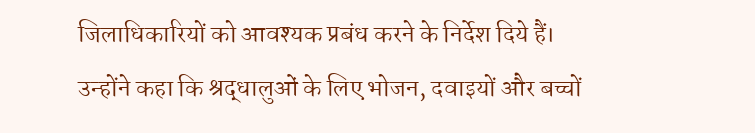जिलाधिकारियों को आवश्यक प्रबंध करने के निर्देश दिये हैं। उन्होंने कहा कि श्रद्धालुओं के लिए भोजन, दवाइयों और बच्चों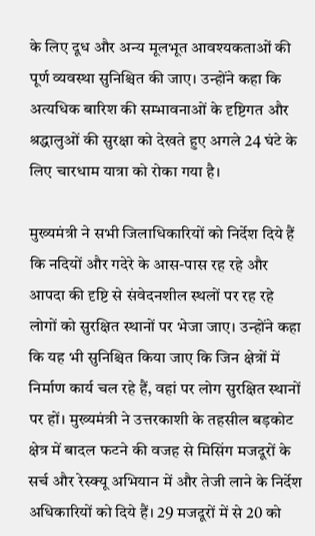के लिए दूध और अन्य मूलभूत आवश्यकताओं की पूर्ण व्यवस्था सुनिश्चित की जाए। उन्होंने कहा कि अत्यधिक बारिश की सम्भावनाओं के दृष्टिगत और श्रद्धालुओं की सुरक्षा को देखते हुए अगले 24 घंटे के लिए चारधाम यात्रा को रोका गया है।

मुख्यमंत्री ने सभी जिलाधिकारियों को निर्देश दिये हैं कि नदियों और गदेरे के आस-पास रह रहे और आपदा की दृष्टि से संवेदनशील स्थलों पर रह रहे लोगों को सुरक्षित स्थानों पर भेजा जाए। उन्होंने कहा कि यह भी सुनिश्चित किया जाए कि जिन क्षेत्रों में निर्माण कार्य चल रहे हैं, वहां पर लोग सुरक्षित स्थानों पर हों। मुख्यमंत्री ने उत्तरकाशी के तहसील बड़कोट क्षेत्र में बादल फटने की वजह से मिसिंग मजदूरों के सर्च और रेस्क्यू अभियान में और तेजी लाने के निर्देश अधिकारियों को दिये हैं। 29 मजदूरों में से 20 को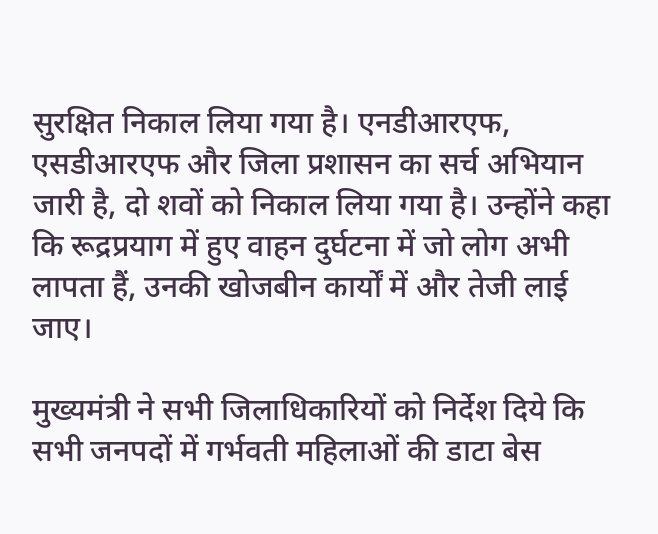सुरक्षित निकाल लिया गया है। एनडीआरएफ, एसडीआरएफ और जिला प्रशासन का सर्च अभियान जारी है, दो शवों को निकाल लिया गया है। उन्होंने कहा कि रूद्रप्रयाग में हुए वाहन दुर्घटना में जो लोग अभी लापता हैं, उनकी खोजबीन कार्यों में और तेजी लाई जाए।

मुख्यमंत्री ने सभी जिलाधिकारियों को निर्देश दिये कि सभी जनपदों में गर्भवती महिलाओं की डाटा बेस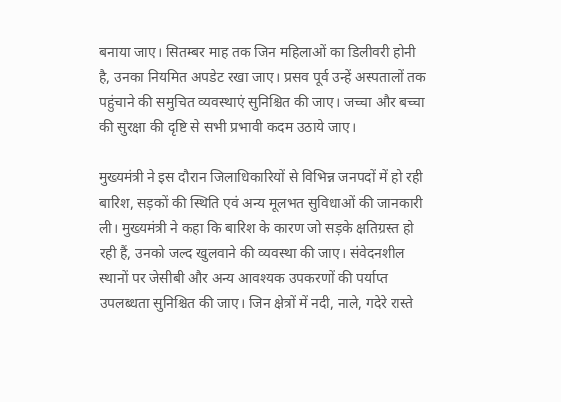बनाया जाए। सितम्बर माह तक जिन महिलाओं का डिलीवरी होनी है, उनका नियमित अपडेट रखा जाए। प्रसव पूर्व उन्हें अस्पतालों तक पहुंचाने की समुचित व्यवस्थाएं सुनिश्चित की जाए। जच्चा और बच्चा की सुरक्षा की दृष्टि से सभी प्रभावी कदम उठाये जाए।

मुख्यमंत्री ने इस दौरान जिलाधिकारियों से विभिन्न जनपदों में हो रही बारिश, सड़कों की स्थिति एवं अन्य मूलभत सुविधाओं की जानकारी ली। मुख्यमंत्री ने कहा कि बारिश के कारण जो सड़के क्षतिग्रस्त हो रही हैं, उनको जल्द खुलवाने की व्यवस्था की जाए। संवेदनशील स्थानों पर जेसीबी और अन्य आवश्यक उपकरणों की पर्याप्त उपलब्धता सुनिश्चित की जाए। जिन क्षेत्रों में नदी, नाले, गदेरे रास्ते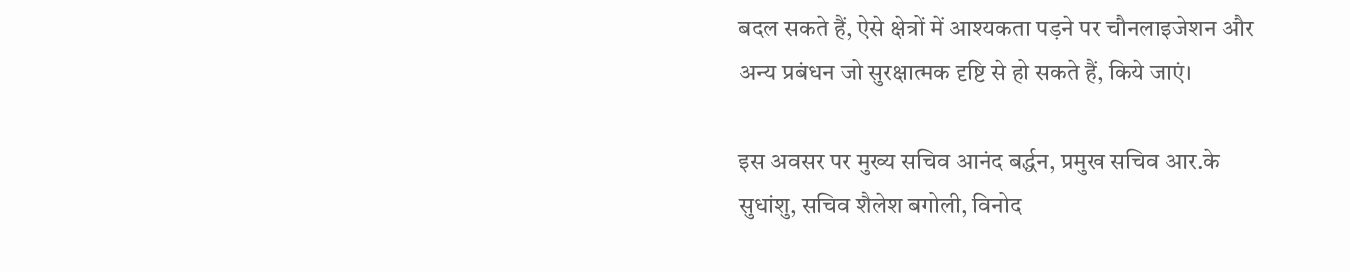बदल सकते हैं, ऐसे क्षेत्रों में आश्यकता पड़ने पर चौनलाइजेशन और अन्य प्रबंधन जो सुरक्षात्मक दृष्टि से हो सकते हैं, किये जाएं।

इस अवसर पर मुख्य सचिव आनंद बर्द्धन, प्रमुख सचिव आर.के सुधांशु, सचिव शैलेश बगोली, विनोद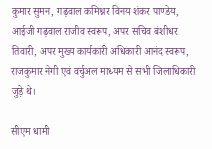कुमार सुमन, गढ़वाल कमिश्नर विनय शंकर पाण्डेय, आईजी गढ़वाल राजीव स्वरूप, अपर सचिव बंशीधर तिवारी, अपर मुख्य कार्यकारी अधिकारी आनंद स्वरूप, राजकुमार नेगी एवं वर्चुअल माध्यम से सभी जिलाधिकारी जुड़े थे।

सीएम धामी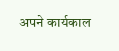अपने कार्यकाल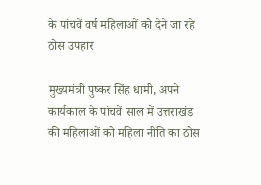के पांचवें वर्ष महिलाओं को देने जा रहे ठोस उपहार

मुख्यमंत्री पुष्कर सिंह धामी, अपने कार्यकाल के पांचवें साल में उत्तराखंड की महिलाओं को महिला नीति का ठोस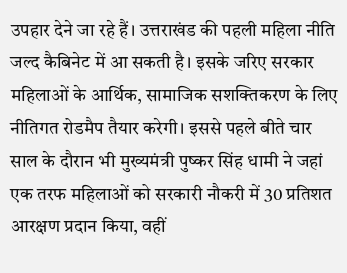उपहार देने जा रहे हैं। उत्तराखंड की पहली महिला नीति जल्द कैबिनेट में आ सकती है। इसके जरिए सरकार महिलाओं के आर्थिक, सामाजिक सशक्तिकरण के लिए नीतिगत रोडमैप तैयार करेगी। इससे पहले बीते चार साल के दौरान भी मुख्यमंत्री पुष्कर सिंह धामी ने जहां एक तरफ महिलाओं को सरकारी नौकरी में 30 प्रतिशत आरक्षण प्रदान किया, वहीं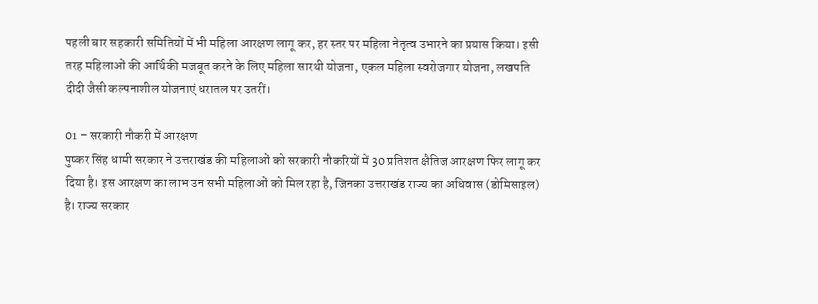पहली बार सहकारी समितियों में भी महिला आरक्षण लागू कर, हर स्तर पर महिला नेतृत्व उभारने का प्रयास किया। इसी तरह महिलाओं की आर्थिकी मजबूत करने के लिए महिला सारथी योजना, एकल महिला स्वरोजगार योजना, लखपति दीदी जैसी कल्पनाशील योजनाएं धरातल पर उतरीं।

01 – सरकारी नौकरी में आरक्षण
पुष्कर सिंह धामी सरकार ने उत्तराखंड की महिलाओं को सरकारी नौकरियों में 30 प्रतिशत क्षैतिज आरक्षण फिर लागू कर दिया है। इस आरक्षण का लाभ उन सभी महिलाओं को मिल रहा है, जिनका उत्तराखंड राज्य का अधिवास (डोमिसाइल) है। राज्य सरकार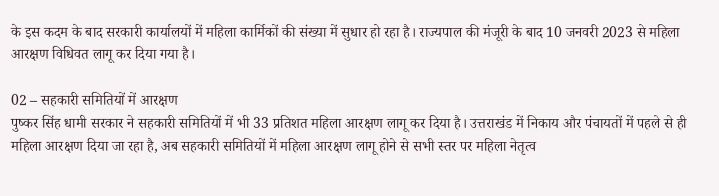के इस कदम के बाद सरकारी कार्यालयों में महिला कार्मिकों की संख्या में सुधार हो रहा है। राज्यपाल की मंजूरी के बाद 10 जनवरी 2023 से महिला आरक्षण विधिवत लागू कर दिया गया है।

02 – सहकारी समितियों में आरक्षण
पुष्कर सिंह धामी सरकार ने सहकारी समितियों में भी 33 प्रतिशत महिला आरक्षण लागू कर दिया है। उत्तराखंड में निकाय और पंचायतों में पहले से ही महिला आरक्षण दिया जा रहा है, अब सहकारी समितियों में महिला आरक्षण लागू होने से सभी स्तर पर महिला नेतृत्व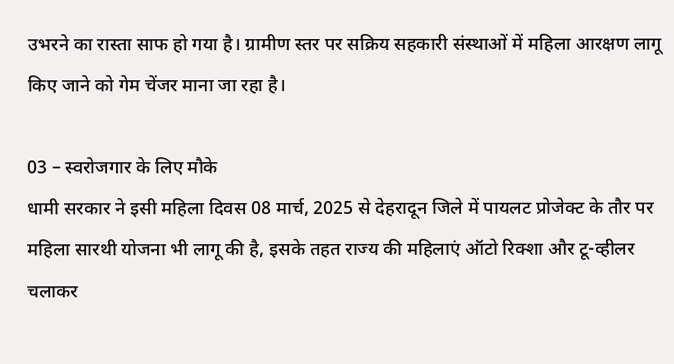उभरने का रास्ता साफ हो गया है। ग्रामीण स्तर पर सक्रिय सहकारी संस्थाओं में महिला आरक्षण लागू किए जाने को गेम चेंजर माना जा रहा है।

03 – स्वरोजगार के लिए मौके
धामी सरकार ने इसी महिला दिवस 08 मार्च, 2025 से देहरादून जिले में पायलट प्रोजेक्ट के तौर पर महिला सारथी योजना भी लागू की है, इसके तहत राज्य की महिलाएं ऑटो रिक्शा और टू-व्हीलर चलाकर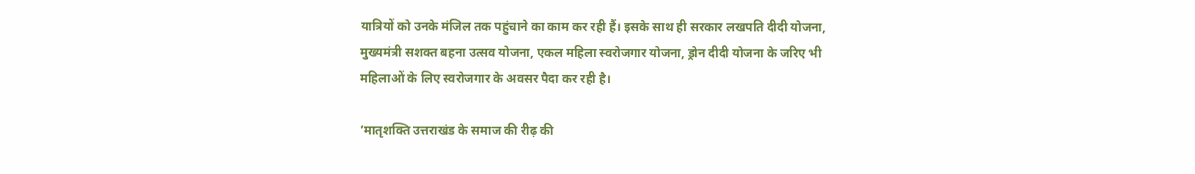यात्रियों को उनके मंजिल तक पहुंचाने का काम कर रही हैं। इसके साथ ही सरकार लखपति दीदी योजना, मुख्यमंत्री सशक्त बहना उत्सव योजना, एकल महिला स्वरोजगार योजना, ड्रोन दीदी योजना के जरिए भी महिलाओं के लिए स्वरोजगार के अवसर पैदा कर रही है।

’मातृशक्ति उत्तराखंड के समाज की रीढ़ की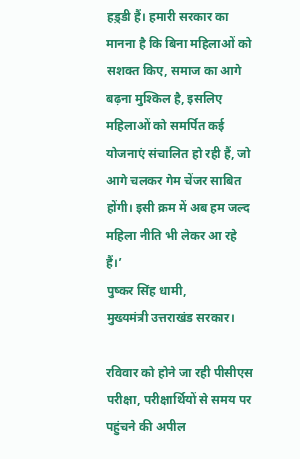हड़्डी हैं। हमारी सरकार का मानना है कि बिना महिलाओं को सशक्त किए, समाज का आगे बढ़ना मुश्किल है, इसलिए महिलाओं को समर्पित कई योजनाएं संचालित हो रही हैं, जो आगे चलकर गेम चेंजर साबित होंगी। इसी क्रम में अब हम जल्द महिला नीति भी लेकर आ रहे हैं।’
पुष्कर सिंह धामी,
मुख्यमंत्री उत्तराखंड सरकार।

रविवार को होने जा रही पीसीएस परीक्षा, परीक्षार्थियों से समय पर पहुंचने की अपील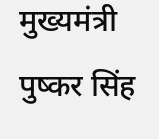मुख्यमंत्री पुष्कर सिंह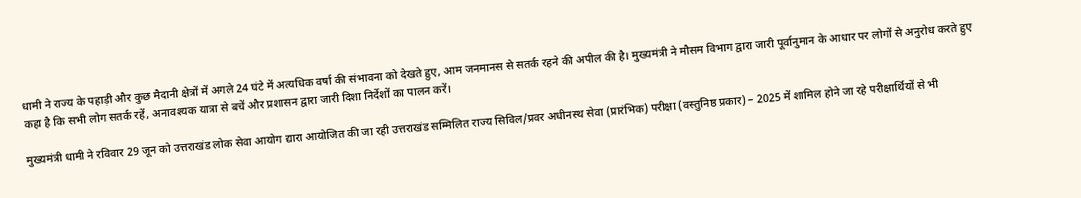धामी ने राज्य के पहाड़ी और कुछ मैदानी क्षेत्रों में अगले 24 घंटे में अत्यधिक वर्षा की संभावना को देखते हुए, आम जनमानस से सतर्क रहने की अपील की है। मुख्यमंत्री ने मौसम विभाग द्वारा जारी पूर्वानुमान के आधार पर लोगों से अनुरोध करते हुए कहा है कि सभी लोग सतर्क रहें, अनावश्यक यात्रा से बचें और प्रशासन द्वारा जारी दिशा निर्देशों का पालन करें।

मुख्यमंत्री धामी ने रविवार 29 जून को उत्तराखंड लोक सेवा आयोग द्यारा आयोजित की जा रही उत्तराखंड सम्मिलित राज्य सिविल/प्रवर अधीनस्थ सेवा (प्रारंभिक) परीक्षा (वस्तुनिष्ठ प्रकार) – 2025 में शामिल होने जा रहे परीक्षार्थियों से भी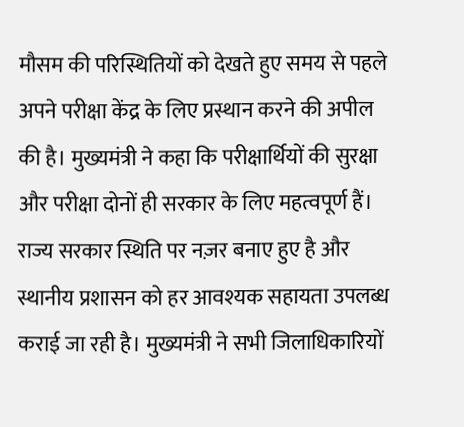मौसम की परिस्थितियों को देखते हुए समय से पहले अपने परीक्षा केंद्र के लिए प्रस्थान करने की अपील की है। मुख्यमंत्री ने कहा कि परीक्षार्थियों की सुरक्षा और परीक्षा दोनों ही सरकार के लिए महत्वपूर्ण हैं। राज्य सरकार स्थिति पर नज़र बनाए हुए है और स्थानीय प्रशासन को हर आवश्यक सहायता उपलब्ध कराई जा रही है। मुख्यमंत्री ने सभी जिलाधिकारियों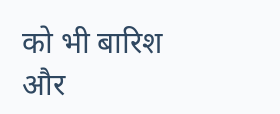को भी बारिश और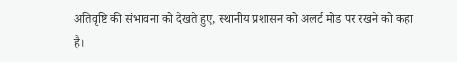अतिवृष्टि की संभावना को देखते हुए, स्थानीय प्रशासन को अलर्ट मोड पर रखने को कहा है।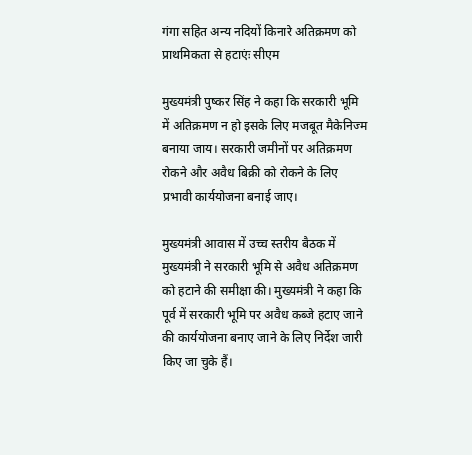गंगा सहित अन्य नदियों किनारे अतिक्रमण को प्राथमिकता से हटाएंः सीएम

मुख्यमंत्री पुष्कर सिंह ने कहा कि सरकारी भूमि में अतिक्रमण न हो इसके लिए मजबूत मैकेनिज्म बनाया जाय। सरकारी जमीनों पर अतिक्रमण रोकने और अवैध बिक्री को रोकने के लिए प्रभावी कार्ययोजना बनाई जाए।

मुख्यमंत्री आवास में उच्च स्तरीय बैठक में मुख्यमंत्री ने सरकारी भूमि से अवैध अतिक्रमण को हटाने की समीक्षा की। मुख्यमंत्री ने कहा कि पूर्व में सरकारी भूमि पर अवैध कब्जे हटाए जाने की कार्ययोजना बनाए जाने के लिए निर्देश जारी किए जा चुके हैं।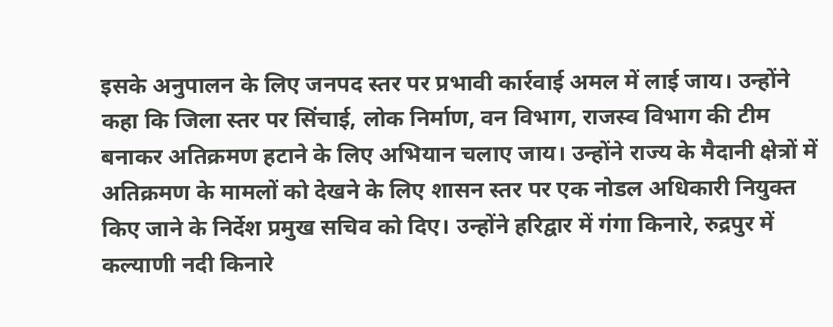इसके अनुपालन के लिए जनपद स्तर पर प्रभावी कार्रवाई अमल में लाई जाय। उन्होंने कहा कि जिला स्तर पर सिंचाई, लोक निर्माण, वन विभाग, राजस्व विभाग की टीम बनाकर अतिक्रमण हटाने के लिए अभियान चलाए जाय। उन्होंने राज्य के मैदानी क्षेत्रों में अतिक्रमण के मामलों को देखने के लिए शासन स्तर पर एक नोडल अधिकारी नियुक्त किए जाने के निर्देश प्रमुख सचिव को दिए। उन्होंने हरिद्वार में गंगा किनारे, रुद्रपुर में कल्याणी नदी किनारे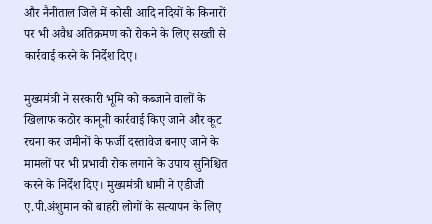और नैनीताल जिले में कोसी आदि नदियों के किनारों पर भी अवैध अतिक्रमण को रोकने के लिए सख्ती से कार्रवाई करने के निर्देश दिए।

मुख्यमंत्री ने सरकारी भूमि को कब्जाने वालों के खिलाफ कठोर कानूनी कार्रवाई किए जाने और कूट रचना कर जमीनों के फर्जी दस्तावेज बनाए जाने के मामलों पर भी प्रभावी रोक लगाने के उपाय सुनिश्चित करने के निर्देश दिए। मुख्यमंत्री धामी ने एडीजी ए.पी.अंशुमान को बाहरी लोगों के सत्यापन के लिए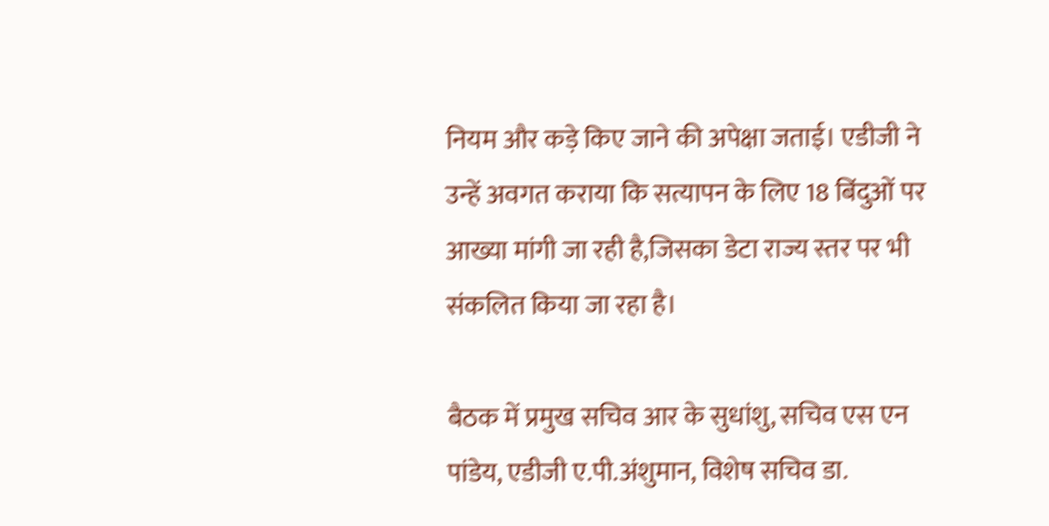नियम और कड़े किए जाने की अपेक्षा जताई। एडीजी ने उन्हें अवगत कराया कि सत्यापन के लिए 18 बिंदुओं पर आख्या मांगी जा रही है,जिसका डेटा राज्य स्तर पर भी संकलित किया जा रहा है।

बैठक में प्रमुख सचिव आर के सुधांशु, सचिव एस एन पांडेय, एडीजी ए.पी.अंशुमान, विशेष सचिव डा.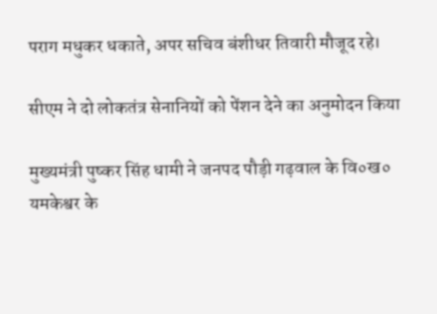पराग मधुकर धकाते, अपर सचिव बंशीधर तिवारी मौजूद रहे।

सीएम ने दो लोकतंत्र सेनानियों को पेंशन देने का अनुमोदन किया

मुख्यमंत्री पुष्कर सिंह धामी ने जनपद पौड़ी गढ़वाल के वि०ख० यमकेश्वर के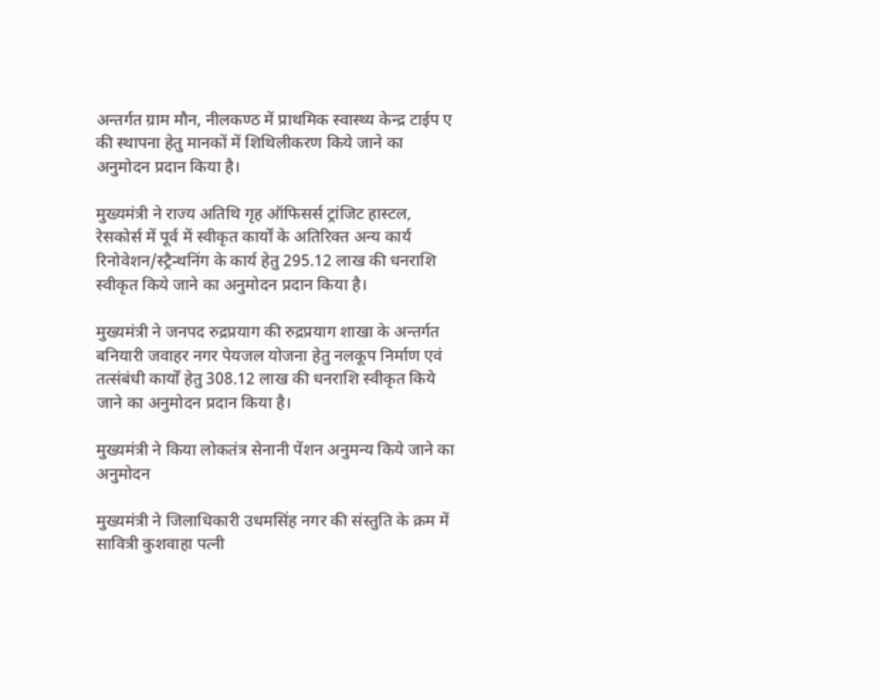अन्तर्गत ग्राम मौन, नीलकण्ठ में प्राथमिक स्वास्थ्य केन्द्र टाईप ए की स्थापना हेतु मानकों में शिथिलीकरण किये जाने का अनुमोदन प्रदान किया है।

मुख्यमंत्री ने राज्य अतिथि गृह ऑफिसर्स ट्रांजिट हास्टल, रेसकोर्स में पूर्व में स्वीकृत कार्यों के अतिरिक्त अन्य कार्य रिनोवेशन/स्ट्रैन्थनिंग के कार्य हेतु 295.12 लाख की धनराशि स्वीकृत किये जाने का अनुमोदन प्रदान किया है।

मुख्यमंत्री ने जनपद रुद्रप्रयाग की रुद्रप्रयाग शाखा के अन्तर्गत बनियारी जवाहर नगर पेयजल योजना हेतु नलकूप निर्माण एवं तत्संबंधी कार्यों हेतु 308.12 लाख की धनराशि स्वीकृत किये जाने का अनुमोदन प्रदान किया है।

मुख्यमंत्री ने किया लोकतंत्र सेनानी पेंशन अनुमन्य किये जाने का अनुमोदन

मुख्यमंत्री ने जिलाधिकारी उधमसिंह नगर की संस्तुति के क्रम में सावित्री कुशवाहा पत्नी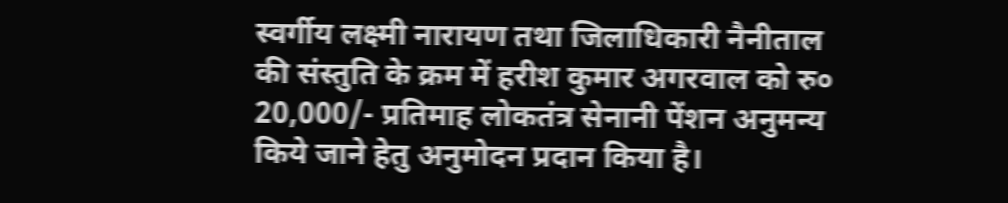स्वर्गीय लक्ष्मी नारायण तथा जिलाधिकारी नैनीताल की संस्तुति के क्रम में हरीश कुमार अगरवाल को रु० 20,000/- प्रतिमाह लोकतंत्र सेनानी पेंशन अनुमन्य किये जाने हेतु अनुमोदन प्रदान किया है।